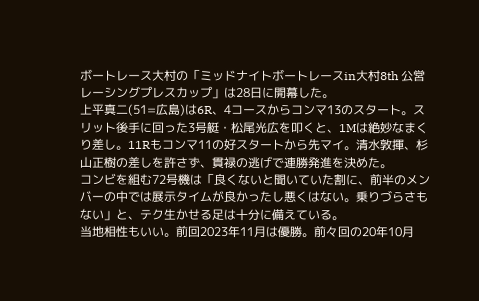ボートレース大村の「ミッドナイトボートレースin大村8th 公営レーシングプレスカップ」は28日に開幕した。
上平真二(51=広島)は6R、4コースからコンマ13のスタート。スリット後手に回った3号艇・松尾光広を叩くと、1Mは絶妙なまくり差し。11Rもコンマ11の好スタートから先マイ。清水敦揮、杉山正樹の差しを許さず、貫禄の逃げで連勝発進を決めた。
コンビを組む72号機は「良くないと聞いていた割に、前半のメンバーの中では展示タイムが良かったし悪くはない。乗りづらさもない」と、テク生かせる足は十分に備えている。
当地相性もいい。前回2023年11月は優勝。前々回の20年10月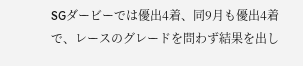SGダービーでは優出4着、同9月も優出4着で、レースのグレードを問わず結果を出し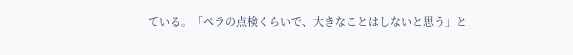ている。「ペラの点検くらいで、大きなことはしないと思う」と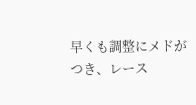早くも調整にメドがつき、レース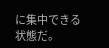に集中できる状態だ。